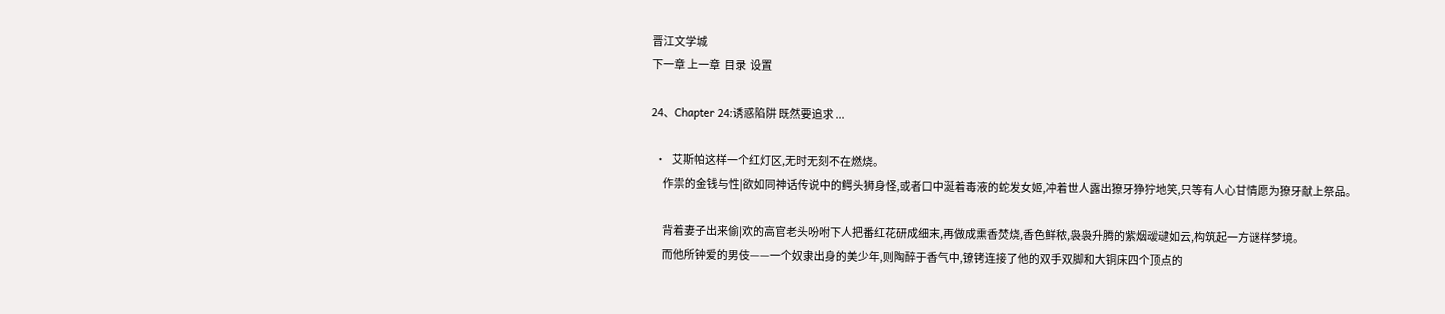晋江文学城
下一章 上一章  目录  设置

24、Chapter 24:诱惑陷阱 既然要追求 ...

  •   艾斯帕这样一个红灯区,无时无刻不在燃烧。
      作祟的金钱与性|欲如同神话传说中的鳄头狮身怪,或者口中涎着毒液的蛇发女姬,冲着世人露出獠牙狰狞地笑,只等有人心甘情愿为獠牙献上祭品。

      背着妻子出来偷|欢的高官老头吩咐下人把番红花研成细末,再做成熏香焚烧,香色鲜秾,袅袅升腾的紫烟叆叇如云,构筑起一方谜样梦境。
      而他所钟爱的男伎——一个奴隶出身的美少年,则陶醉于香气中,镣铐连接了他的双手双脚和大铜床四个顶点的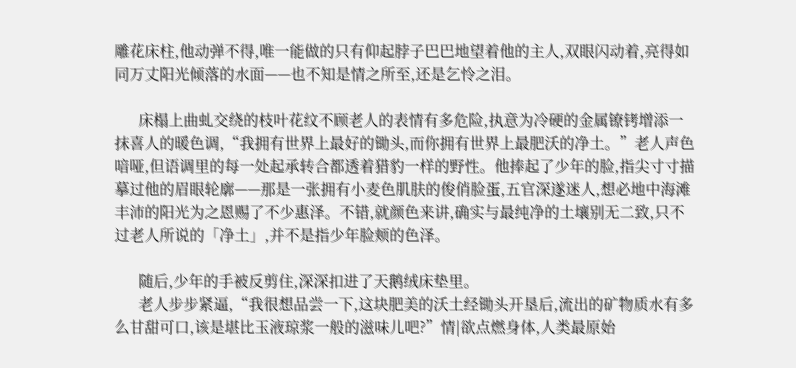雕花床柱,他动弹不得,唯一能做的只有仰起脖子巴巴地望着他的主人,双眼闪动着,亮得如同万丈阳光倾落的水面——也不知是情之所至,还是乞怜之泪。

      床榻上曲虬交绕的枝叶花纹不顾老人的表情有多危险,执意为冷硬的金属镣铐增添一抹喜人的暖色调,“我拥有世界上最好的锄头,而你拥有世界上最肥沃的净土。”老人声色喑哑,但语调里的每一处起承转合都透着猎豹一样的野性。他捧起了少年的脸,指尖寸寸描摹过他的眉眼轮廓——那是一张拥有小麦色肌肤的俊俏脸蛋,五官深遂迷人,想必地中海滩丰沛的阳光为之恩赐了不少惠泽。不错,就颜色来讲,确实与最纯净的土壤别无二致,只不过老人所说的「净土」,并不是指少年脸颊的色泽。

      随后,少年的手被反剪住,深深扣进了天鹅绒床垫里。
      老人步步紧逼,“我很想品尝一下,这块肥美的沃土经锄头开垦后,流出的矿物质水有多么甘甜可口,该是堪比玉液琼浆一般的滋味儿吧?”情|欲点燃身体,人类最原始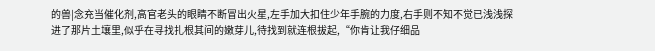的兽|念充当催化剂,高官老头的眼睛不断冒出火星,左手加大扣住少年手腕的力度,右手则不知不觉已浅浅探进了那片土壤里,似乎在寻找扎根其间的嫩芽儿,待找到就连根拔起,“你肯让我仔细品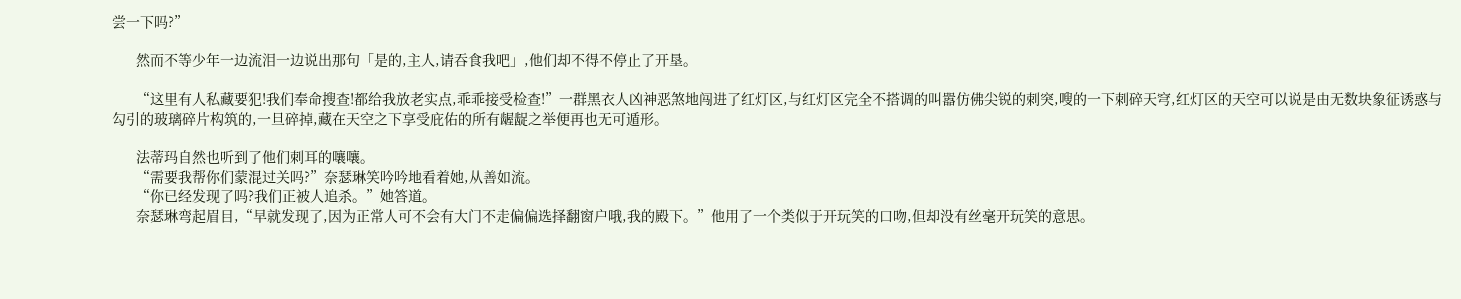尝一下吗?”

      然而不等少年一边流泪一边说出那句「是的,主人,请吞食我吧」,他们却不得不停止了开垦。

      “这里有人私藏要犯!我们奉命搜查!都给我放老实点,乖乖接受检查!”一群黑衣人凶神恶煞地闯进了红灯区,与红灯区完全不搭调的叫嚣仿佛尖锐的刺突,嗖的一下刺碎天穹,红灯区的天空可以说是由无数块象征诱惑与勾引的玻璃碎片构筑的,一旦碎掉,藏在天空之下享受庇佑的所有龌龊之举便再也无可遁形。

      法蒂玛自然也听到了他们刺耳的嚷嚷。
      “需要我帮你们蒙混过关吗?”奈瑟琳笑吟吟地看着她,从善如流。
      “你已经发现了吗?我们正被人追杀。”她答道。
      奈瑟琳弯起眉目,“早就发现了,因为正常人可不会有大门不走偏偏选择翻窗户哦,我的殿下。”他用了一个类似于开玩笑的口吻,但却没有丝毫开玩笑的意思。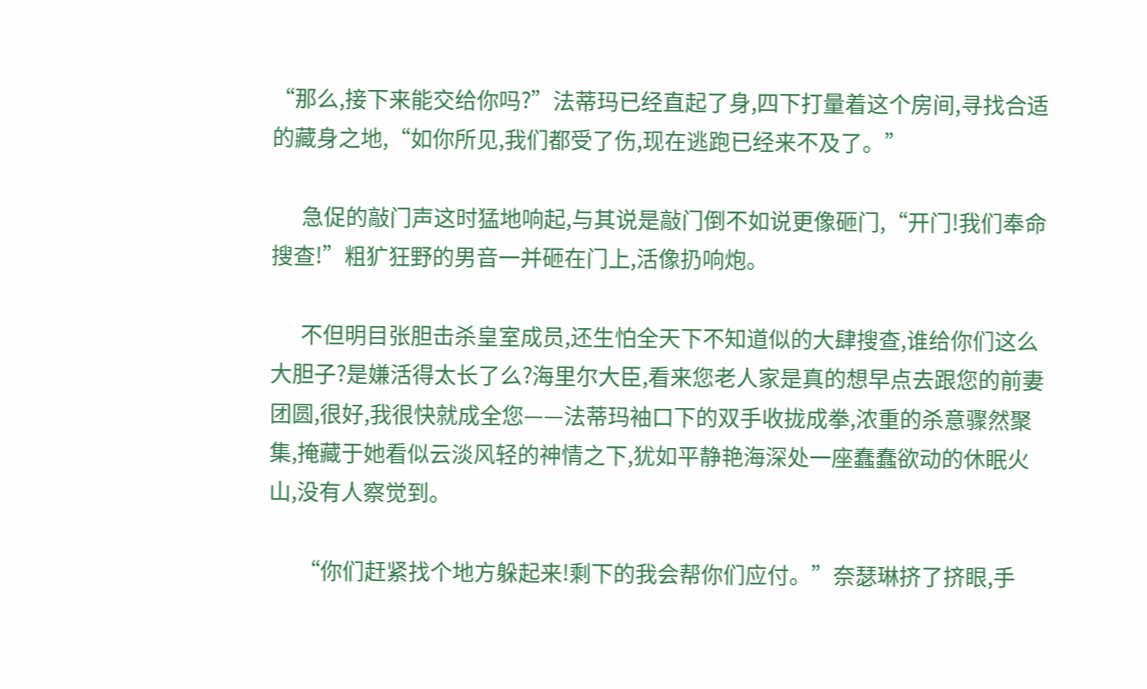“那么,接下来能交给你吗?”法蒂玛已经直起了身,四下打量着这个房间,寻找合适的藏身之地,“如你所见,我们都受了伤,现在逃跑已经来不及了。”

      急促的敲门声这时猛地响起,与其说是敲门倒不如说更像砸门,“开门!我们奉命搜查!”粗犷狂野的男音一并砸在门上,活像扔响炮。

      不但明目张胆击杀皇室成员,还生怕全天下不知道似的大肆搜查,谁给你们这么大胆子?是嫌活得太长了么?海里尔大臣,看来您老人家是真的想早点去跟您的前妻团圆,很好,我很快就成全您——法蒂玛袖口下的双手收拢成拳,浓重的杀意骤然聚集,掩藏于她看似云淡风轻的神情之下,犹如平静艳海深处一座蠢蠢欲动的休眠火山,没有人察觉到。

      “你们赶紧找个地方躲起来!剩下的我会帮你们应付。”奈瑟琳挤了挤眼,手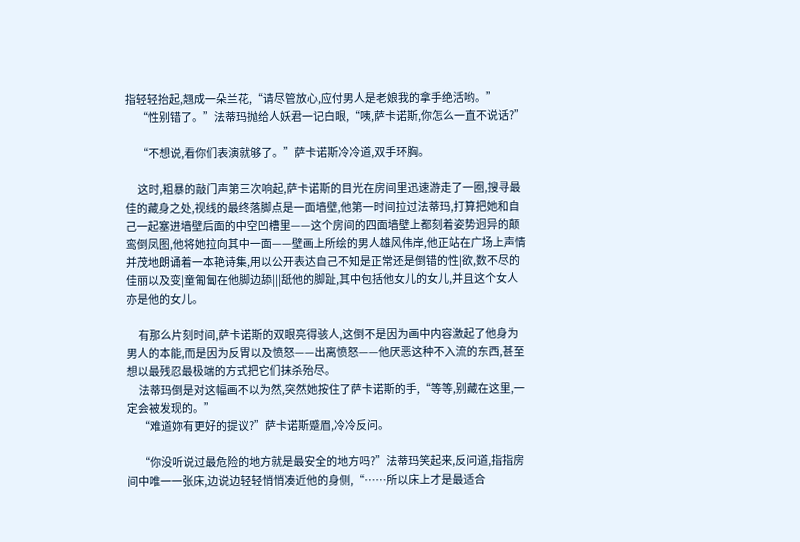指轻轻抬起,翘成一朵兰花,“请尽管放心,应付男人是老娘我的拿手绝活哟。”
      “性别错了。”法蒂玛抛给人妖君一记白眼,“咦,萨卡诺斯,你怎么一直不说话?”

      “不想说,看你们表演就够了。”萨卡诺斯冷冷道,双手环胸。

      这时,粗暴的敲门声第三次响起,萨卡诺斯的目光在房间里迅速游走了一圈,搜寻最佳的藏身之处,视线的最终落脚点是一面墙壁,他第一时间拉过法蒂玛,打算把她和自己一起塞进墙壁后面的中空凹槽里——这个房间的四面墙壁上都刻着姿势迥异的颠鸾倒凤图,他将她拉向其中一面——壁画上所绘的男人雄风伟岸,他正站在广场上声情并茂地朗诵着一本艳诗集,用以公开表达自己不知是正常还是倒错的性|欲,数不尽的佳丽以及变|童匍匐在他脚边舔|||舐他的脚趾,其中包括他女儿的女儿,并且这个女人亦是他的女儿。

      有那么片刻时间,萨卡诺斯的双眼亮得骇人,这倒不是因为画中内容激起了他身为男人的本能,而是因为反胃以及愤怒——出离愤怒——他厌恶这种不入流的东西,甚至想以最残忍最极端的方式把它们抹杀殆尽。
      法蒂玛倒是对这幅画不以为然,突然她按住了萨卡诺斯的手,“等等,别藏在这里,一定会被发现的。”
      “难道妳有更好的提议?”萨卡诺斯蹙眉,冷冷反问。

      “你没听说过最危险的地方就是最安全的地方吗?”法蒂玛笑起来,反问道,指指房间中唯一一张床,边说边轻轻悄悄凑近他的身侧,“……所以床上才是最适合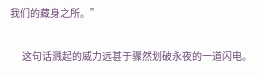我们的藏身之所。”

      这句话溅起的威力远甚于骤然划破永夜的一道闪电。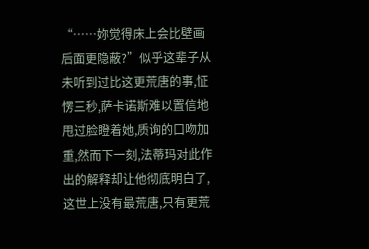“……妳觉得床上会比壁画后面更隐蔽?”似乎这辈子从未听到过比这更荒唐的事,怔愣三秒,萨卡诺斯难以置信地甩过脸瞪着她,质询的口吻加重,然而下一刻,法蒂玛对此作出的解释却让他彻底明白了,这世上没有最荒唐,只有更荒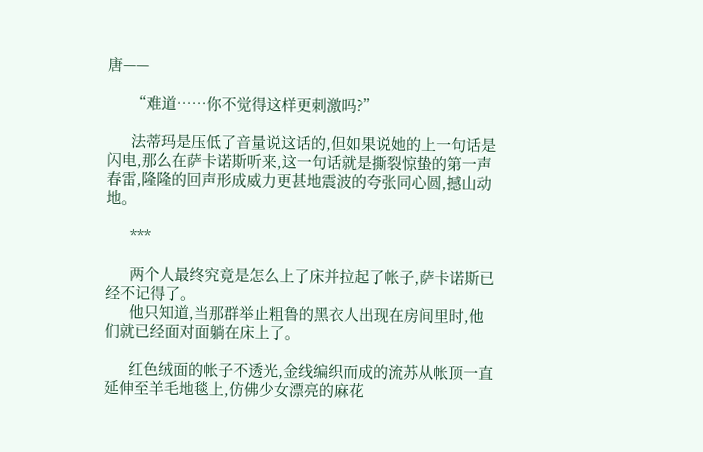唐——

      “难道……你不觉得这样更刺激吗?”

      法蒂玛是压低了音量说这话的,但如果说她的上一句话是闪电,那么在萨卡诺斯听来,这一句话就是撕裂惊蛰的第一声春雷,隆隆的回声形成威力更甚地震波的夸张同心圆,撼山动地。

      ***

      两个人最终究竟是怎么上了床并拉起了帐子,萨卡诺斯已经不记得了。
      他只知道,当那群举止粗鲁的黑衣人出现在房间里时,他们就已经面对面躺在床上了。

      红色绒面的帐子不透光,金线编织而成的流苏从帐顶一直延伸至羊毛地毯上,仿佛少女漂亮的麻花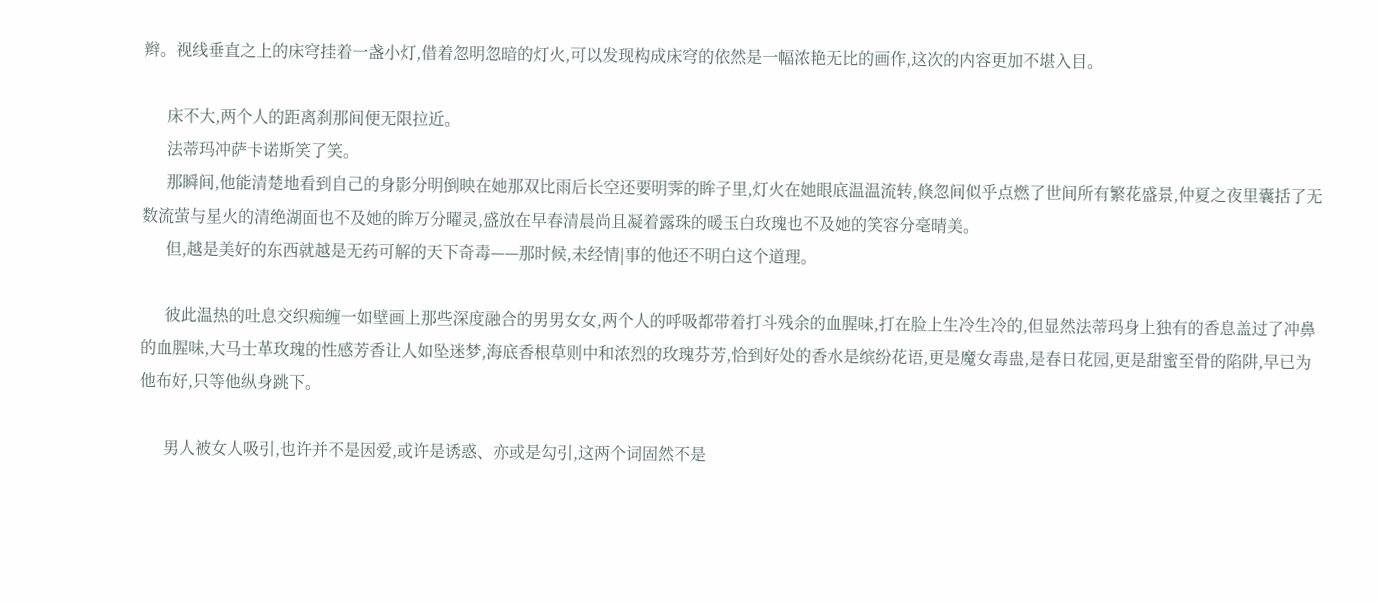辫。视线垂直之上的床穹挂着一盏小灯,借着忽明忽暗的灯火,可以发现构成床穹的依然是一幅浓艳无比的画作,这次的内容更加不堪入目。

      床不大,两个人的距离刹那间便无限拉近。
      法蒂玛冲萨卡诺斯笑了笑。
      那瞬间,他能清楚地看到自己的身影分明倒映在她那双比雨后长空还要明霁的眸子里,灯火在她眼底温温流转,倏忽间似乎点燃了世间所有繁花盛景,仲夏之夜里囊括了无数流萤与星火的清绝湖面也不及她的眸万分曜灵,盛放在早春清晨尚且凝着露珠的暖玉白玫瑰也不及她的笑容分毫晴美。
      但,越是美好的东西就越是无药可解的天下奇毒——那时候,未经情|事的他还不明白这个道理。

      彼此温热的吐息交织痴缠一如壁画上那些深度融合的男男女女,两个人的呼吸都带着打斗残余的血腥味,打在脸上生冷生冷的,但显然法蒂玛身上独有的香息盖过了冲鼻的血腥味,大马士革玫瑰的性感芳香让人如坠迷梦,海底香根草则中和浓烈的玫瑰芬芳,恰到好处的香水是缤纷花语,更是魔女毒蛊,是春日花园,更是甜蜜至骨的陷阱,早已为他布好,只等他纵身跳下。

      男人被女人吸引,也许并不是因爱,或许是诱惑、亦或是勾引,这两个词固然不是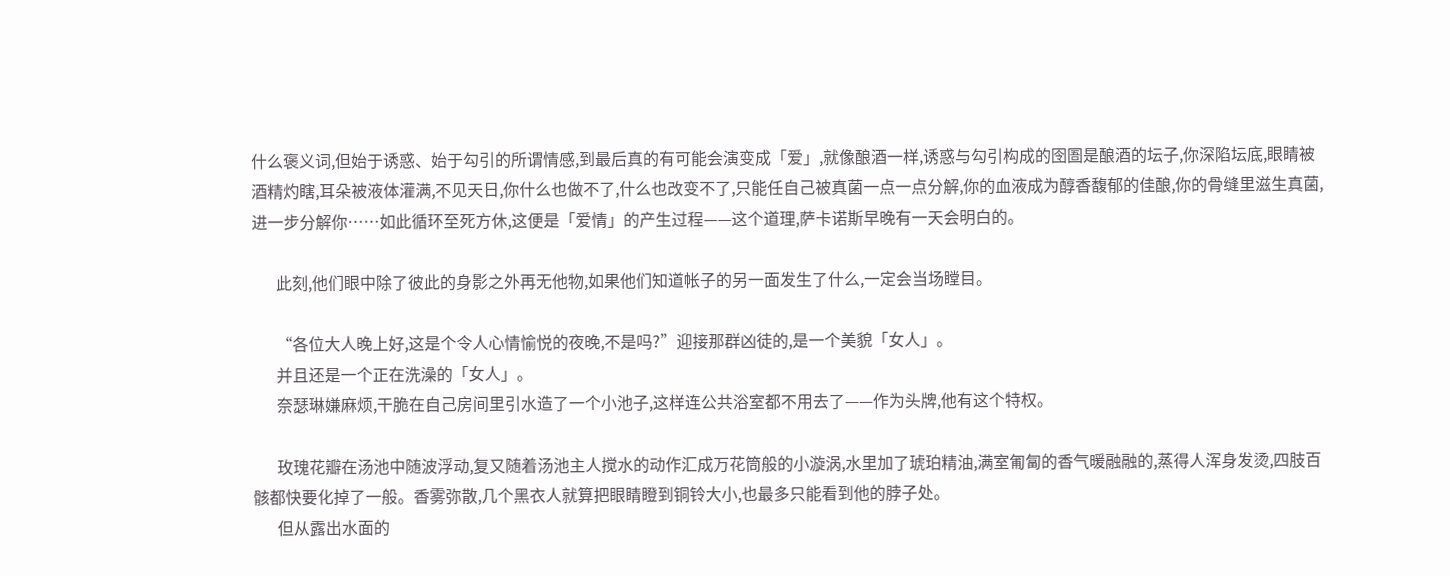什么褒义词,但始于诱惑、始于勾引的所谓情感,到最后真的有可能会演变成「爱」,就像酿酒一样,诱惑与勾引构成的囹圄是酿酒的坛子,你深陷坛底,眼睛被酒精灼瞎,耳朵被液体灌满,不见天日,你什么也做不了,什么也改变不了,只能任自己被真菌一点一点分解,你的血液成为醇香馥郁的佳酿,你的骨缝里滋生真菌,进一步分解你……如此循环至死方休,这便是「爱情」的产生过程——这个道理,萨卡诺斯早晚有一天会明白的。

      此刻,他们眼中除了彼此的身影之外再无他物,如果他们知道帐子的另一面发生了什么,一定会当场瞠目。

      “各位大人晚上好,这是个令人心情愉悦的夜晚,不是吗?”迎接那群凶徒的,是一个美貌「女人」。
      并且还是一个正在洗澡的「女人」。
      奈瑟琳嫌麻烦,干脆在自己房间里引水造了一个小池子,这样连公共浴室都不用去了——作为头牌,他有这个特权。

      玫瑰花瓣在汤池中随波浮动,复又随着汤池主人搅水的动作汇成万花筒般的小漩涡,水里加了琥珀精油,满室匍匐的香气暖融融的,蒸得人浑身发烫,四肢百骸都快要化掉了一般。香雾弥散,几个黑衣人就算把眼睛瞪到铜铃大小,也最多只能看到他的脖子处。
      但从露出水面的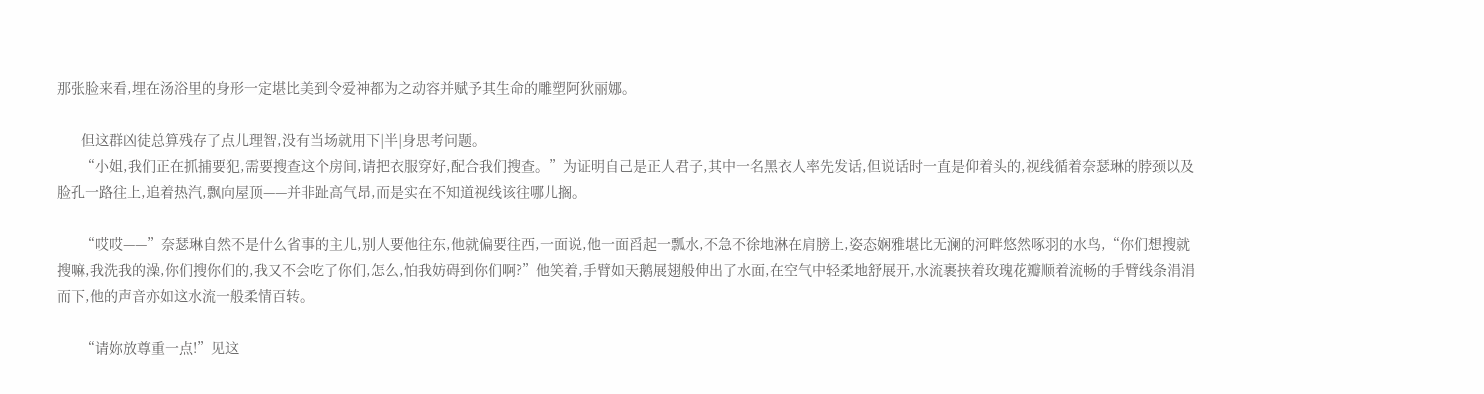那张脸来看,埋在汤浴里的身形一定堪比美到令爱神都为之动容并赋予其生命的雕塑阿狄丽娜。

      但这群凶徒总算残存了点儿理智,没有当场就用下|半|身思考问题。
      “小姐,我们正在抓捕要犯,需要搜查这个房间,请把衣服穿好,配合我们搜查。”为证明自己是正人君子,其中一名黑衣人率先发话,但说话时一直是仰着头的,视线循着奈瑟琳的脖颈以及脸孔一路往上,追着热汽,飘向屋顶——并非趾高气昂,而是实在不知道视线该往哪儿搁。

      “哎哎——”奈瑟琳自然不是什么省事的主儿,别人要他往东,他就偏要往西,一面说,他一面舀起一瓢水,不急不徐地淋在肩膀上,姿态娴雅堪比无澜的河畔悠然啄羽的水鸟,“你们想搜就搜嘛,我洗我的澡,你们搜你们的,我又不会吃了你们,怎么,怕我妨碍到你们啊?”他笑着,手臂如天鹅展翅般伸出了水面,在空气中轻柔地舒展开,水流裹挟着玫瑰花瓣顺着流畅的手臂线条涓涓而下,他的声音亦如这水流一般柔情百转。

      “请妳放尊重一点!”见这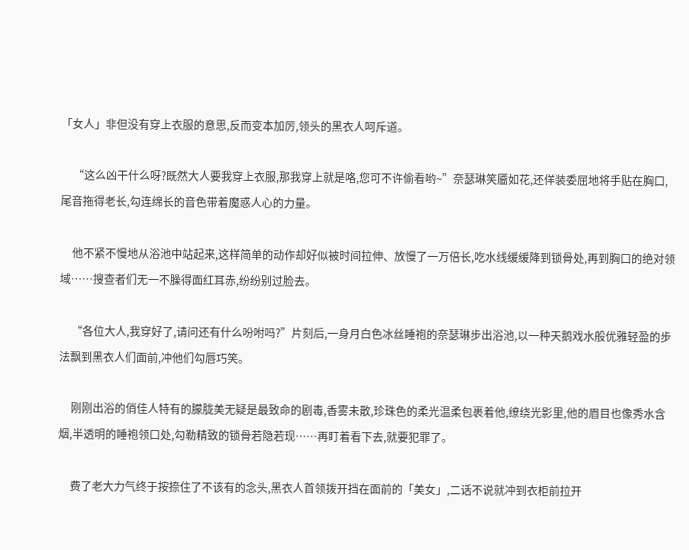「女人」非但没有穿上衣服的意思,反而变本加厉,领头的黑衣人呵斥道。

      “这么凶干什么呀?既然大人要我穿上衣服,那我穿上就是咯,您可不许偷看哟~”奈瑟琳笑靥如花,还佯装委屈地将手贴在胸口,尾音拖得老长,勾连绵长的音色带着魔惑人心的力量。

      他不紧不慢地从浴池中站起来,这样简单的动作却好似被时间拉伸、放慢了一万倍长,吃水线缓缓降到锁骨处,再到胸口的绝对领域……搜查者们无一不臊得面红耳赤,纷纷别过脸去。

      “各位大人,我穿好了,请问还有什么吩咐吗?”片刻后,一身月白色冰丝睡袍的奈瑟琳步出浴池,以一种天鹅戏水般优雅轻盈的步法飘到黑衣人们面前,冲他们勾唇巧笑。

      刚刚出浴的俏佳人特有的朦胧美无疑是最致命的剧毒,香雾未散,珍珠色的柔光温柔包裹着他,缭绕光影里,他的眉目也像秀水含烟,半透明的睡袍领口处,勾勒精致的锁骨若隐若现……再盯着看下去,就要犯罪了。

      费了老大力气终于按捺住了不该有的念头,黑衣人首领拨开挡在面前的「美女」,二话不说就冲到衣柜前拉开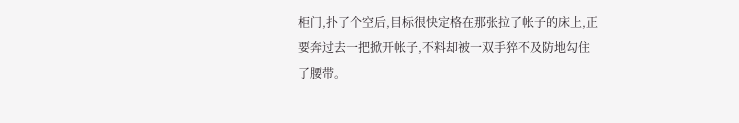柜门,扑了个空后,目标很快定格在那张拉了帐子的床上,正要奔过去一把掀开帐子,不料却被一双手猝不及防地勾住了腰带。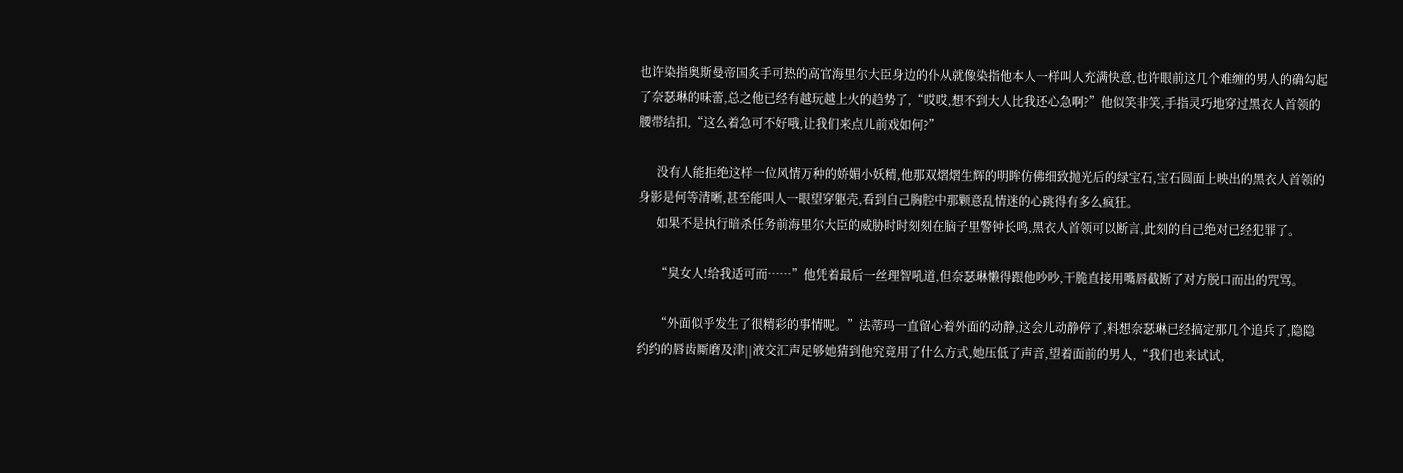也许染指奥斯曼帝国炙手可热的高官海里尔大臣身边的仆从就像染指他本人一样叫人充满快意,也许眼前这几个难缠的男人的确勾起了奈瑟琳的味蕾,总之他已经有越玩越上火的趋势了,“哎哎,想不到大人比我还心急啊?”他似笑非笑,手指灵巧地穿过黑衣人首领的腰带结扣,“这么着急可不好哦,让我们来点儿前戏如何?”

      没有人能拒绝这样一位风情万种的娇媚小妖精,他那双熠熠生辉的明眸仿佛细致抛光后的绿宝石,宝石圆面上映出的黑衣人首领的身影是何等清晰,甚至能叫人一眼望穿躯壳,看到自己胸腔中那颗意乱情迷的心跳得有多么疯狂。
      如果不是执行暗杀任务前海里尔大臣的威胁时时刻刻在脑子里警钟长鸣,黑衣人首领可以断言,此刻的自己绝对已经犯罪了。

      “臭女人!给我适可而……”他凭着最后一丝理智吼道,但奈瑟琳懒得跟他吵吵,干脆直接用嘴唇截断了对方脱口而出的咒骂。

      “外面似乎发生了很精彩的事情呢。”法蒂玛一直留心着外面的动静,这会儿动静停了,料想奈瑟琳已经搞定那几个追兵了,隐隐约约的唇齿厮磨及津||液交汇声足够她猜到他究竟用了什么方式,她压低了声音,望着面前的男人,“我们也来试试,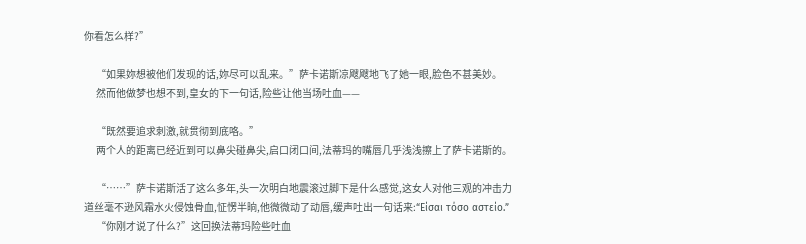你看怎么样?”

      “如果妳想被他们发现的话,妳尽可以乱来。”萨卡诺斯凉飕飕地飞了她一眼,脸色不甚美妙。
      然而他做梦也想不到,皇女的下一句话,险些让他当场吐血——

      “既然要追求刺激,就贯彻到底咯。”
      两个人的距离已经近到可以鼻尖碰鼻尖,启口闭口间,法蒂玛的嘴唇几乎浅浅擦上了萨卡诺斯的。

      “……”萨卡诺斯活了这么多年,头一次明白地震滚过脚下是什么感觉,这女人对他三观的冲击力道丝毫不逊风霜水火侵蚀骨血,怔愣半晌,他微微动了动唇,缓声吐出一句话来:“Είσαι τόσο αστείο.”
      “你刚才说了什么?”这回换法蒂玛险些吐血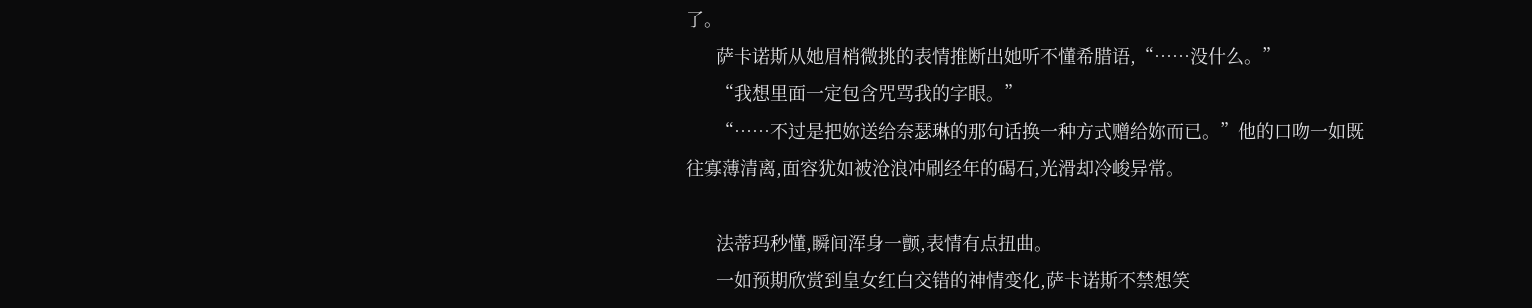了。
      萨卡诺斯从她眉梢微挑的表情推断出她听不懂希腊语,“……没什么。”
      “我想里面一定包含咒骂我的字眼。”
      “……不过是把妳送给奈瑟琳的那句话换一种方式赠给妳而已。”他的口吻一如既往寡薄清离,面容犹如被沧浪冲刷经年的碣石,光滑却冷峻异常。

      法蒂玛秒懂,瞬间浑身一颤,表情有点扭曲。
      一如预期欣赏到皇女红白交错的神情变化,萨卡诺斯不禁想笑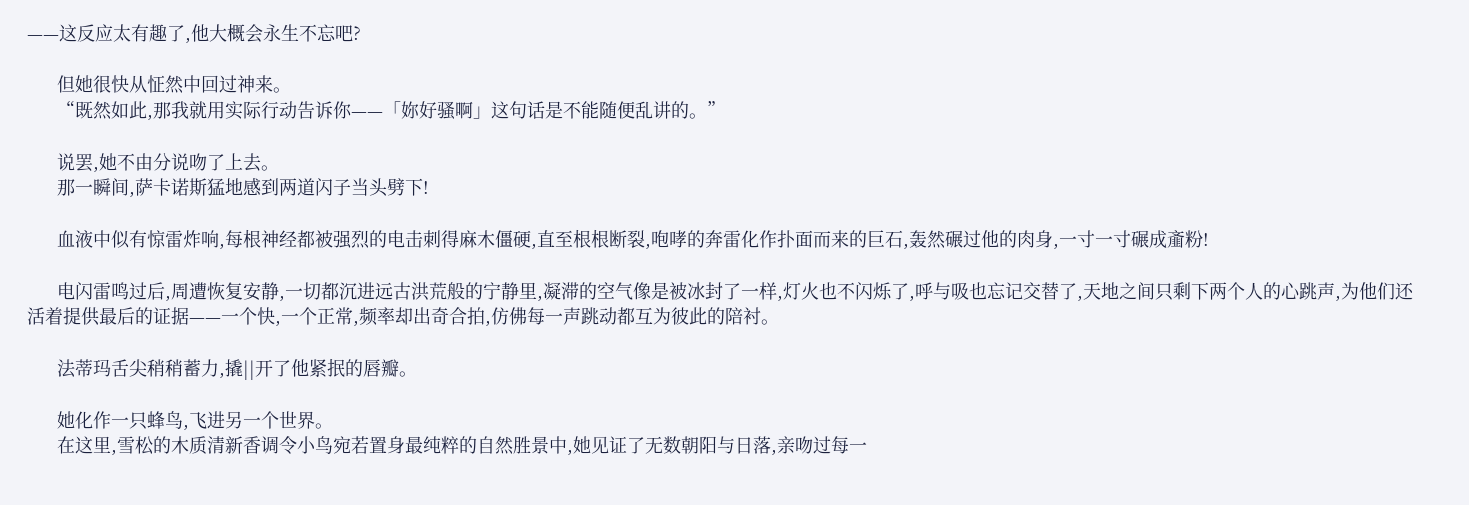——这反应太有趣了,他大概会永生不忘吧?

      但她很快从怔然中回过神来。
      “既然如此,那我就用实际行动告诉你——「妳好骚啊」这句话是不能随便乱讲的。”

      说罢,她不由分说吻了上去。
      那一瞬间,萨卡诺斯猛地感到两道闪子当头劈下!

      血液中似有惊雷炸响,每根神经都被强烈的电击刺得麻木僵硬,直至根根断裂,咆哮的奔雷化作扑面而来的巨石,轰然碾过他的肉身,一寸一寸碾成齑粉!

      电闪雷鸣过后,周遭恢复安静,一切都沉进远古洪荒般的宁静里,凝滞的空气像是被冰封了一样,灯火也不闪烁了,呼与吸也忘记交替了,天地之间只剩下两个人的心跳声,为他们还活着提供最后的证据——一个快,一个正常,频率却出奇合拍,仿佛每一声跳动都互为彼此的陪衬。

      法蒂玛舌尖稍稍蓄力,撬||开了他紧抿的唇瓣。

      她化作一只蜂鸟,飞进另一个世界。
      在这里,雪松的木质清新香调令小鸟宛若置身最纯粹的自然胜景中,她见证了无数朝阳与日落,亲吻过每一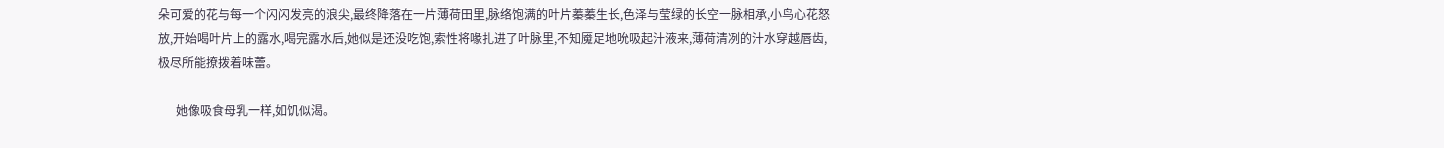朵可爱的花与每一个闪闪发亮的浪尖,最终降落在一片薄荷田里,脉络饱满的叶片蓁蓁生长,色泽与莹绿的长空一脉相承,小鸟心花怒放,开始喝叶片上的露水,喝完露水后,她似是还没吃饱,索性将喙扎进了叶脉里,不知魇足地吮吸起汁液来,薄荷清冽的汁水穿越唇齿,极尽所能撩拨着味蕾。

      她像吸食母乳一样,如饥似渴。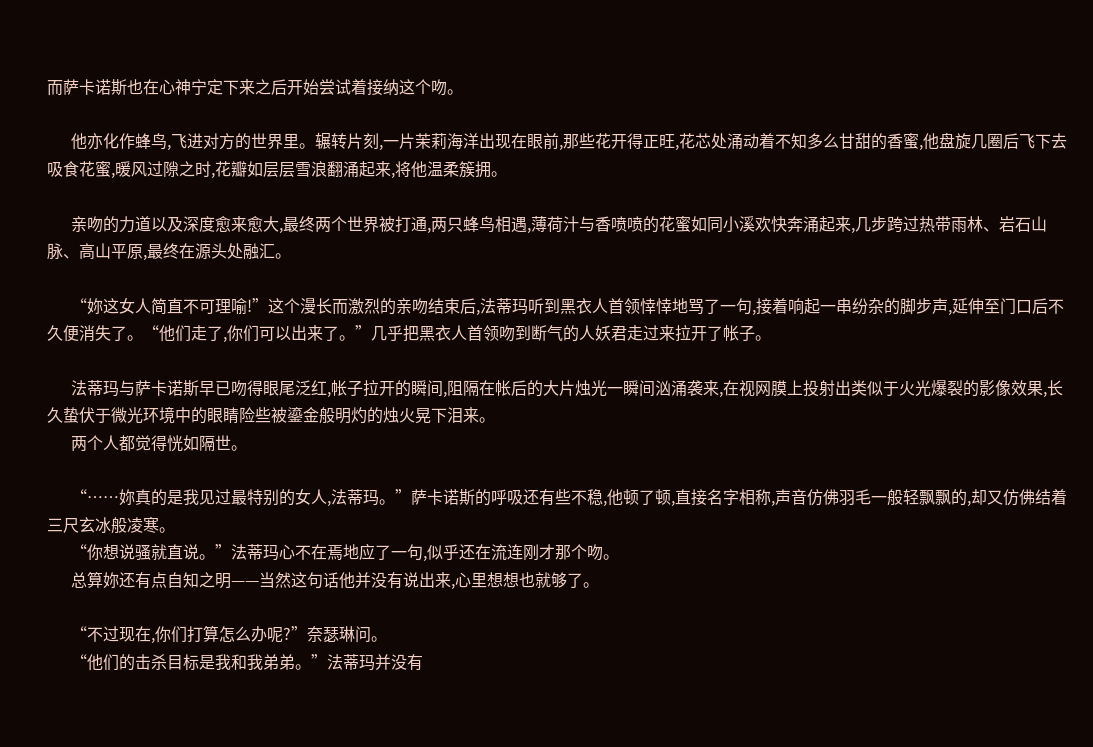而萨卡诺斯也在心神宁定下来之后开始尝试着接纳这个吻。

      他亦化作蜂鸟,飞进对方的世界里。辗转片刻,一片茉莉海洋出现在眼前,那些花开得正旺,花芯处涌动着不知多么甘甜的香蜜,他盘旋几圈后飞下去吸食花蜜,暖风过隙之时,花瓣如层层雪浪翻涌起来,将他温柔簇拥。

      亲吻的力道以及深度愈来愈大,最终两个世界被打通,两只蜂鸟相遇,薄荷汁与香喷喷的花蜜如同小溪欢快奔涌起来,几步跨过热带雨林、岩石山脉、高山平原,最终在源头处融汇。

      “妳这女人简直不可理喻!”这个漫长而激烈的亲吻结束后,法蒂玛听到黑衣人首领悻悻地骂了一句,接着响起一串纷杂的脚步声,延伸至门口后不久便消失了。“他们走了,你们可以出来了。”几乎把黑衣人首领吻到断气的人妖君走过来拉开了帐子。

      法蒂玛与萨卡诺斯早已吻得眼尾泛红,帐子拉开的瞬间,阻隔在帐后的大片烛光一瞬间汹涌袭来,在视网膜上投射出类似于火光爆裂的影像效果,长久蛰伏于微光环境中的眼睛险些被鎏金般明灼的烛火晃下泪来。
      两个人都觉得恍如隔世。

      “……妳真的是我见过最特别的女人,法蒂玛。”萨卡诺斯的呼吸还有些不稳,他顿了顿,直接名字相称,声音仿佛羽毛一般轻飘飘的,却又仿佛结着三尺玄冰般凌寒。
      “你想说骚就直说。”法蒂玛心不在焉地应了一句,似乎还在流连刚才那个吻。
      总算妳还有点自知之明——当然这句话他并没有说出来,心里想想也就够了。

      “不过现在,你们打算怎么办呢?”奈瑟琳问。
      “他们的击杀目标是我和我弟弟。”法蒂玛并没有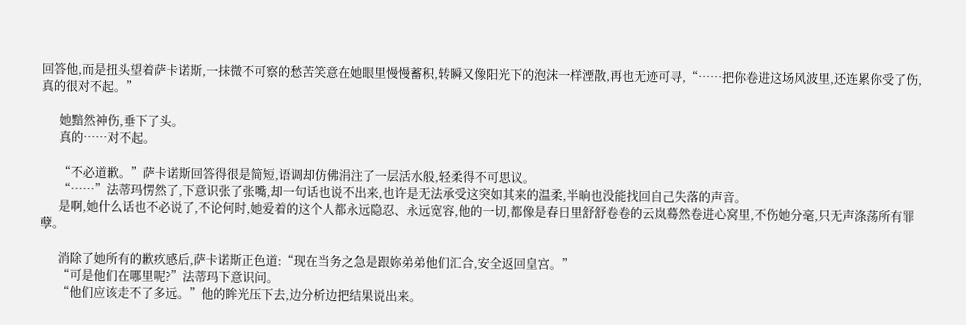回答他,而是扭头望着萨卡诺斯,一抹微不可察的愁苦笑意在她眼里慢慢蓄积,转瞬又像阳光下的泡沫一样湮散,再也无迹可寻,“……把你卷进这场风波里,还连累你受了伤,真的很对不起。”

      她黯然神伤,垂下了头。
      真的……对不起。

      “不必道歉。”萨卡诺斯回答得很是简短,语调却仿佛涓注了一层活水般,轻柔得不可思议。
      “……”法蒂玛愣然了,下意识张了张嘴,却一句话也说不出来,也许是无法承受这突如其来的温柔,半晌也没能找回自己失落的声音。
      是啊,她什么话也不必说了,不论何时,她爱着的这个人都永远隐忍、永远宽容,他的一切,都像是春日里舒舒卷卷的云岚蓦然卷进心窝里,不伤她分毫,只无声涤荡所有罪孽。

      消除了她所有的歉疚感后,萨卡诺斯正色道:“现在当务之急是跟妳弟弟他们汇合,安全返回皇宫。”
      “可是他们在哪里呢?”法蒂玛下意识问。
      “他们应该走不了多远。”他的眸光压下去,边分析边把结果说出来。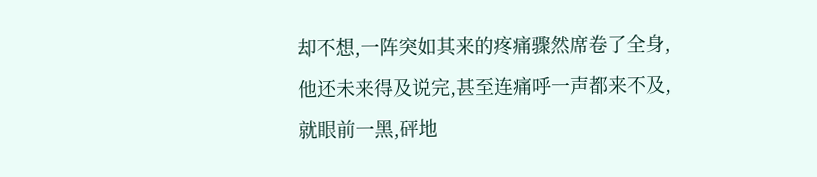却不想,一阵突如其来的疼痛骤然席卷了全身,他还未来得及说完,甚至连痛呼一声都来不及,就眼前一黑,砰地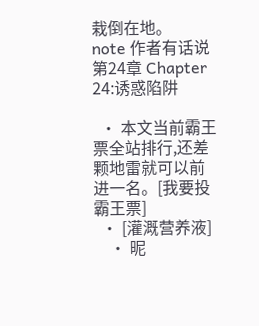栽倒在地。
note 作者有话说
第24章 Chapter 24:诱惑陷阱

  • 本文当前霸王票全站排行,还差 颗地雷就可以前进一名。[我要投霸王票]
  • [灌溉营养液]
    • 昵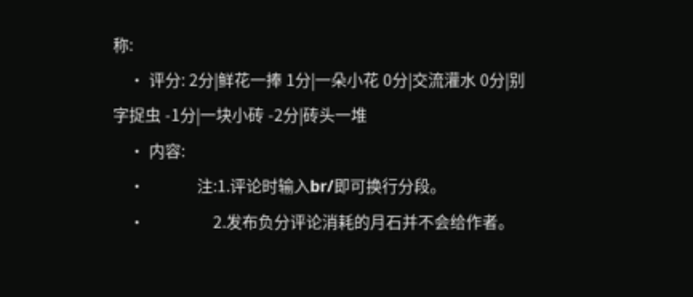称:
    • 评分: 2分|鲜花一捧 1分|一朵小花 0分|交流灌水 0分|别字捉虫 -1分|一块小砖 -2分|砖头一堆
    • 内容:
    •             注:1.评论时输入br/即可换行分段。
    •                 2.发布负分评论消耗的月石并不会给作者。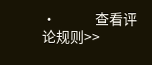•             查看评论规则>>